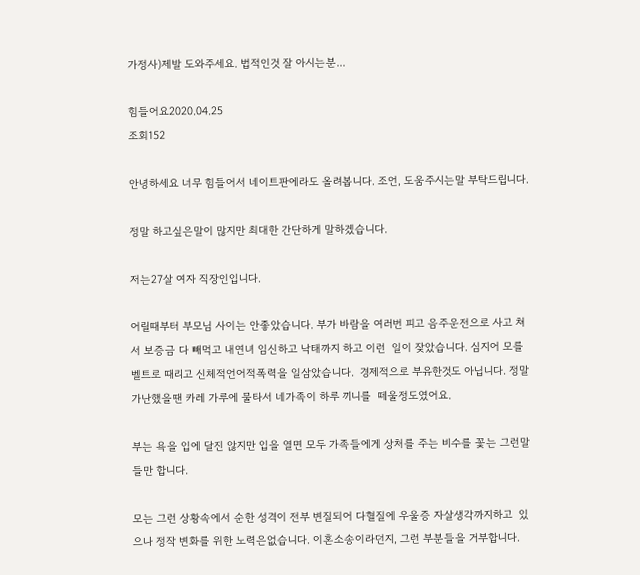가정사)제발 도와주세요. 법적인것 잘 아시는분...

힘들어요2020.04.25
조회152

안녕하세요 너무 힘들어서 네이트판에라도 올려봅니다. 조언, 도움주시는말 부탁드립니다.

정말 하고싶은말이 많지만 최대한 간단하게 말하겠습니다.

저는27살 여자 직장인입니다.

어릴때부터 부모님 사이는 안좋았습니다. 부가 바람을 여러번 피고 음주운전으로 사고 쳐서 보증금 다 빼먹고 내연녀 임신하고 낙태까지 하고 이런  일이 잦았습니다. 심지어 모를 벨트로 때리고 신체적언어적폭력을 일삼았습니다.  경제적으로 부유한것도 아닙니다. 정말 가난했을땐 카레 가루에 물타서 네가족이 하루 끼니를  떼울정도였어요.

부는 욕을 입에 달진 않지만 입을 열면 모두 가족들에게 상처를 주는 비수를 꽃는 그런말들만 합니다.

모는 그런 상황속에서 순한 성격이 전부 변질되어 다혈질에 우울증 자살생각까지하고  있으나 정작 변화를 위한 노력은없습니다. 이혼소송이라던지, 그런 부분들을 거부합니다.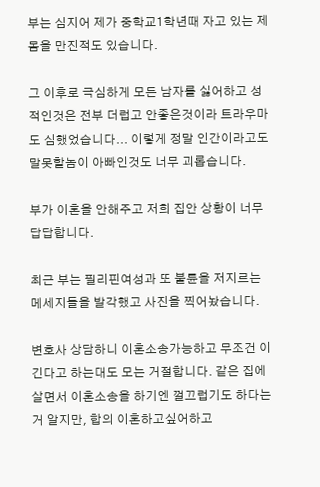부는 심지어 제가 중학교1학년때 자고 있는 제 몸을 만진적도 있습니다.

그 이후로 극심하게 모든 남자를 싫어하고 성적인것은 전부 더럽고 안좋은것이라 트라우마도 심했었습니다... 이렇게 정말 인간이라고도 말못할놈이 아빠인것도 너무 괴롭습니다.

부가 이혼을 안해주고 저희 집안 상황이 너무 답답합니다.

최근 부는 필리핀여성과 또 불륜을 저지르는 메세지들을 발각했고 사진을 찍어놨습니다.

변호사 상담하니 이혼소송가능하고 무조건 이긴다고 하는대도 모는 거절합니다. 같은 집에 살면서 이혼소송을 하기엔 껄끄럽기도 하다는거 알지만, 합의 이혼하고싶어하고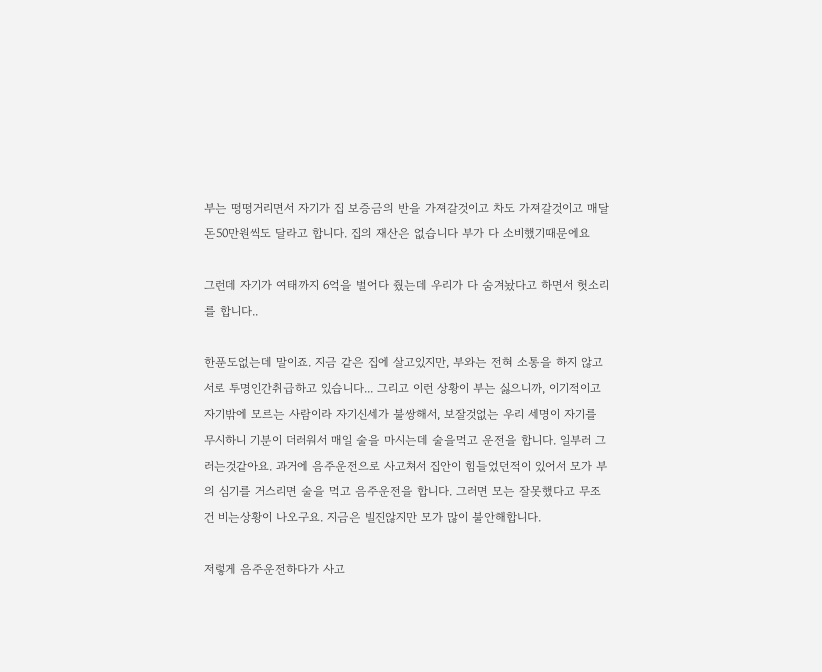부는 떵떵거리면서 자기가 집 보증금의 반을 가져갈것이고 차도 가져갈것이고 매달 돈50만원씩도 달라고 합니다. 집의 재산은 없습니다 부가 다 소비했기때문에요

그런데 자기가 여태까지 6억을 벌어다 줬는데 우리가 다 숨겨놨다고 하면서 헛소리를 합니다..

한푼도없는데 말이죠. 지금 같은 집에 살고있지만, 부와는 전혀 소통을 하지 않고 서로 투명인간취급하고 있습니다... 그리고 이런 상황이 부는 싫으니까, 이기적이고 자기밖에 모르는 사람이라 자기신세가 불쌍해서, 보잘것없는 우리 세명이 자기를 무시하니 기분이 더러워서 매일 술을 마시는데 술을먹고 운전을 합니다. 일부러 그러는것같아요. 과거에 음주운전으로 사고쳐서 집안이 힘들었던적이 있어서 모가 부의 심기를 거스리면 술을 먹고 음주운전을 합니다. 그러면 모는 잘못했다고 무조건 비는상황이 나오구요. 지금은 빌진않지만 모가 많이 불안해합니다.

저렇게 음주운전하다가 사고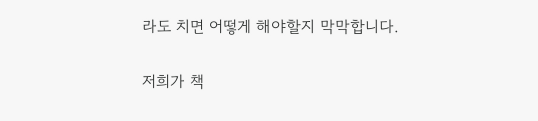라도 치면 어떻게 해야할지 막막합니다.

저희가 책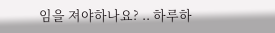임을 져야하나요? .. 하루하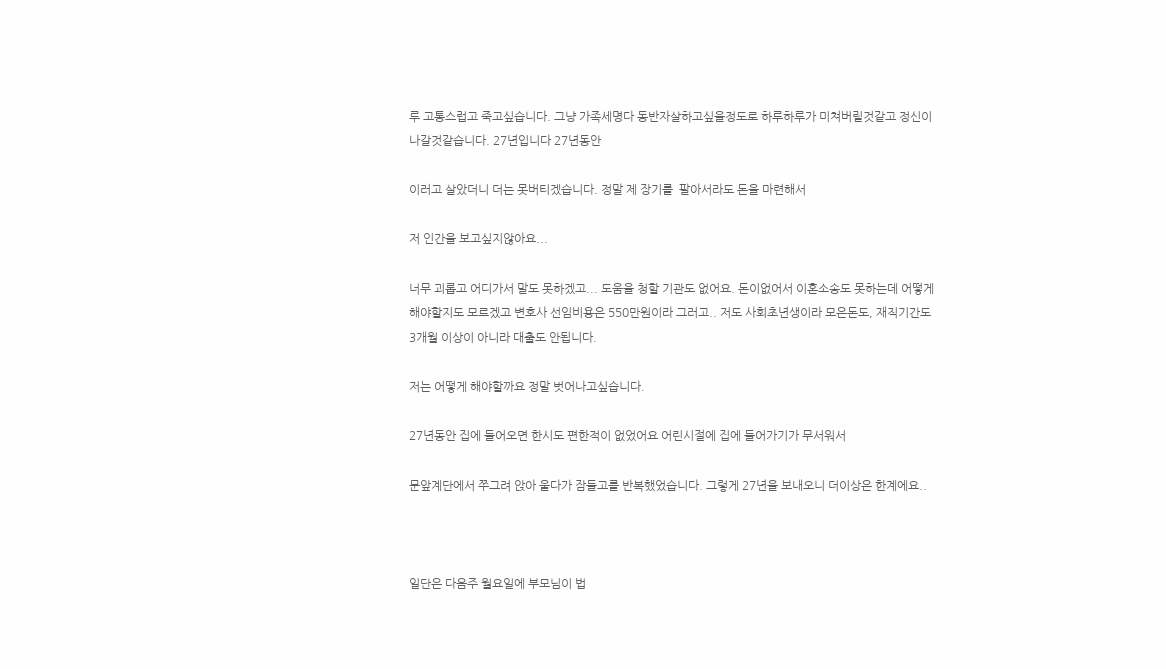루 고통스럽고 죽고싶습니다. 그냥 가족세명다 동반자살하고싶을정도로 하루하루가 미쳐버릴것같고 정신이나갈것같습니다. 27년입니다 27년동안

이러고 살았더니 더는 못버티겠습니다. 정말 제 장기를  팔아서라도 돈을 마련해서

저 인간을 보고싶지않아요...

너무 괴롭고 어디가서 말도 못하겠고... 도움을 청할 기관도 없어요. 돈이없어서 이혼소송도 못하는데 어떻게 해야할지도 모르겠고 변호사 선임비용은 550만원이라 그러고.. 저도 사회초년생이라 모은돈도, 재직기간도 3개월 이상이 아니라 대출도 안됩니다.

저는 어떻게 해야할까요 정말 벗어나고싶습니다.

27년동안 집에 들어오면 한시도 편한적이 없었어요 어린시절에 집에 들어가기가 무서워서

문앞계단에서 쭈그려 앉아 울다가 잠들고를 반복했었습니다. 그렇게 27년을 보내오니 더이상은 한계에요..



일단은 다음주 월요일에 부모님이 법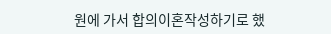원에 가서 합의이혼작성하기로 했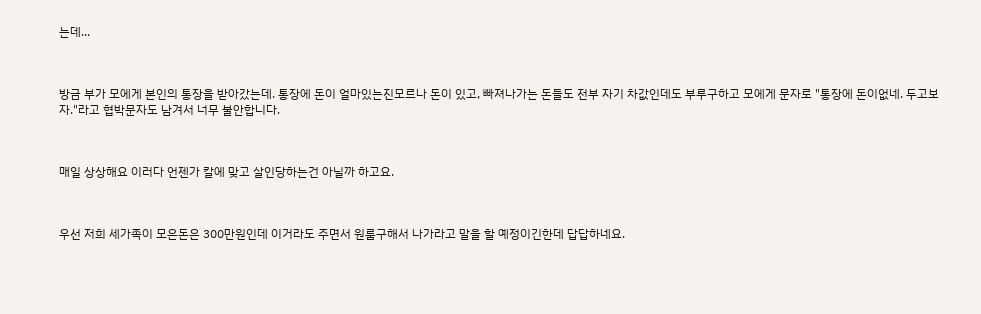는데...



방금 부가 모에게 본인의 통장을 받아갔는데. 통장에 돈이 얼마있는진모르나 돈이 있고, 빠져나가는 돈들도 전부 자기 차값인데도 부루구하고 모에게 문자로 "통장에 돈이없네. 두고보자."라고 협박문자도 남겨서 너무 불안합니다.



매일 상상해요 이러다 언젠가 칼에 맞고 살인당하는건 아닐까 하고요.



우선 저희 세가족이 모은돈은 300만원인데 이거라도 주면서 원룸구해서 나가라고 말을 할 예정이긴한데 답답하네요.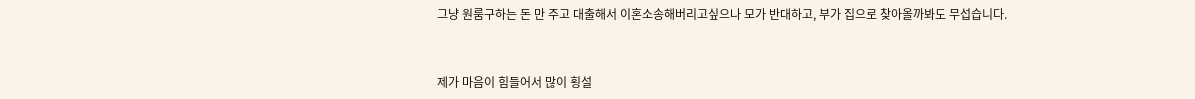그냥 원룸구하는 돈 만 주고 대출해서 이혼소송해버리고싶으나 모가 반대하고, 부가 집으로 찾아올까봐도 무섭습니다.



제가 마음이 힘들어서 많이 횡설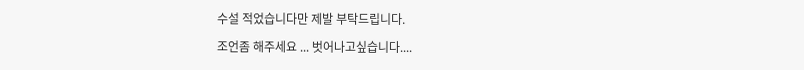수설 적었습니다만 제발 부탁드립니다.

조언좀 해주세요 ... 벗어나고싶습니다....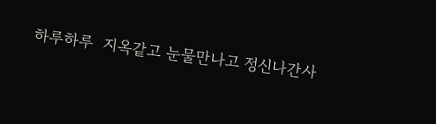하루하루  지옥같고 눈물만나고 정신나간사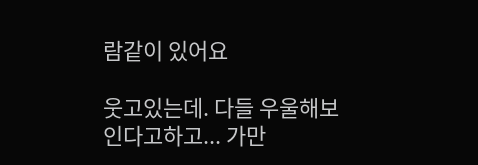람같이 있어요

웃고있는데. 다들 우울해보인다고하고... 가만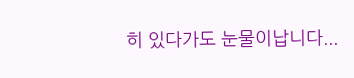히 있다가도 눈물이납니다...